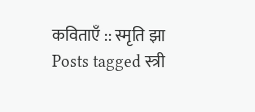कविताएँ :: स्मृति झा
Posts tagged स्त्री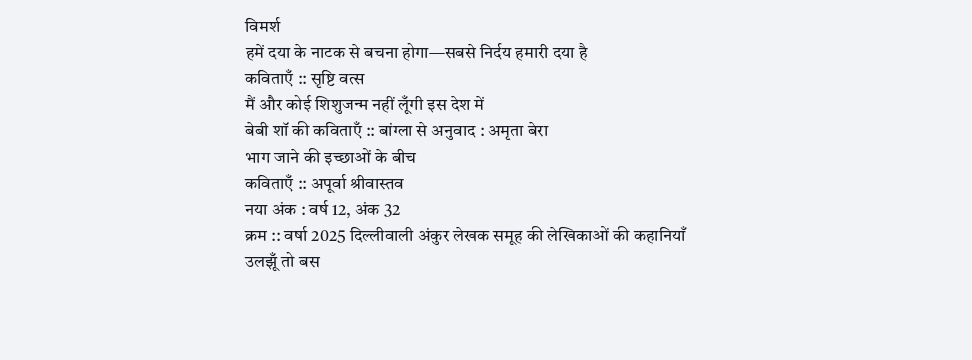विमर्श
हमें दया के नाटक से बचना होगा—सबसे निर्दय हमारी दया है
कविताएँ :: सृष्टि वत्स
मैं और कोई शिशुजन्म नहीं लूँगी इस देश में
बेबी शॉ की कविताएँ :: बांग्ला से अनुवाद : अमृता बेरा
भाग जाने की इच्छाओं के बीच
कविताएँ :: अपूर्वा श्रीवास्तव
नया अंक : वर्ष 12, अंक 32
क्रम :: वर्षा 2025 दिल्लीवाली अंकुर लेखक समूह की लेखिकाओं की कहानियाँ
उलझूँ तो बस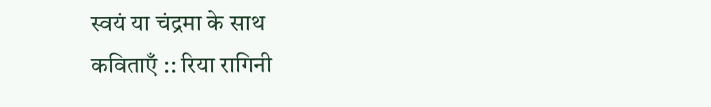स्वयं या चंद्रमा के साथ
कविताएँ :: रिया रागिनी